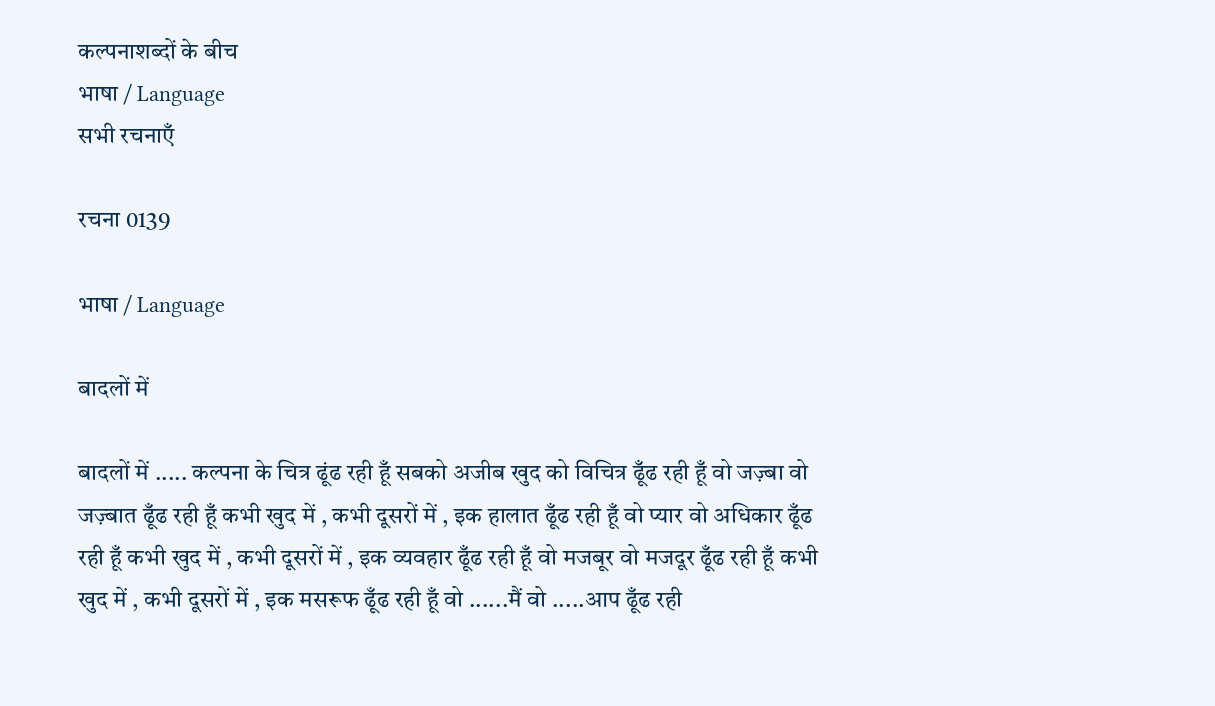कल्पनाशब्दों के बीच
भाषा / Language
सभी रचनाएँ

रचना 0139

भाषा / Language

बादलों में

बादलों में ..... कल्पना के चित्र ढूंढ रही हूँ सबको अजीब खुद को विचित्र ढूँढ रही हूँ वो जज़्बा वो जज़्बात ढूँढ रही हूँ कभी खुद में , कभी दूसरों में , इक हालात ढूँढ रही हूँ वो प्यार वो अधिकार ढूँढ रही हूँ कभी खुद में , कभी दूसरों में , इक व्यवहार ढूँढ रही हूँ वो मजबूर वो मजदूर ढूँढ रही हूँ कभी खुद में , कभी दूसरों में , इक मसरूफ ढूँढ रही हूँ वो ......मैं वो .....आप ढूँढ रही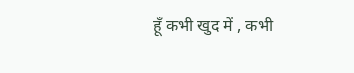हूँ कभी खुद में , कभी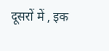दूसरों में , इक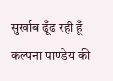सुर्खाब ढूँढ रही हूँ
कल्पना पाण्डेय की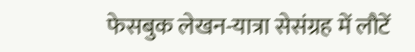फेसबुक लेखन-यात्रा सेसंग्रह में लौटें